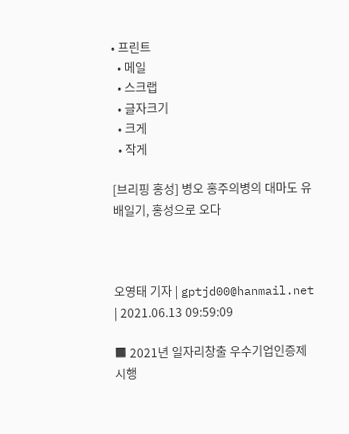• 프린트
  • 메일
  • 스크랩
  • 글자크기
  • 크게
  • 작게

[브리핑 홍성] 병오 홍주의병의 대마도 유배일기, 홍성으로 오다



오영태 기자 | gptjd00@hanmail.net | 2021.06.13 09:59:09

■ 2021년 일자리창출 우수기업인증제 시행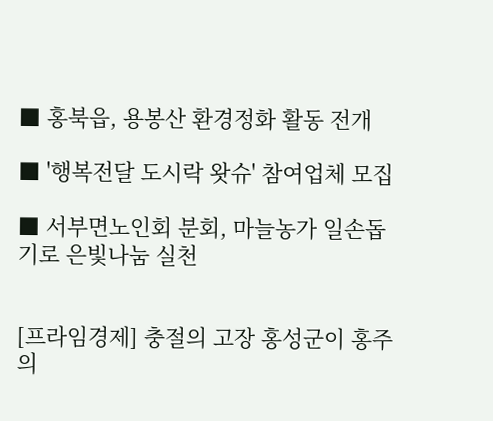■ 홍북읍, 용봉산 환경정화 활동 전개

■ '행복전달 도시락 왓슈' 참여업체 모집

■ 서부면노인회 분회, 마늘농가 일손돕기로 은빛나눔 실천


[프라임경제] 충절의 고장 홍성군이 홍주의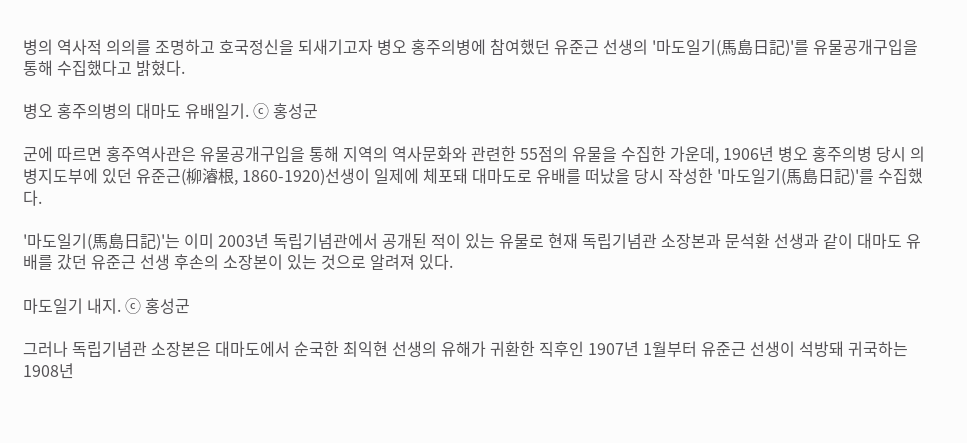병의 역사적 의의를 조명하고 호국정신을 되새기고자 병오 홍주의병에 참여했던 유준근 선생의 '마도일기(馬島日記)'를 유물공개구입을 통해 수집했다고 밝혔다.

병오 홍주의병의 대마도 유배일기. ⓒ 홍성군

군에 따르면 홍주역사관은 유물공개구입을 통해 지역의 역사문화와 관련한 55점의 유물을 수집한 가운데, 1906년 병오 홍주의병 당시 의병지도부에 있던 유준근(柳濬根, 1860-1920)선생이 일제에 체포돼 대마도로 유배를 떠났을 당시 작성한 '마도일기(馬島日記)'를 수집했다.

'마도일기(馬島日記)'는 이미 2003년 독립기념관에서 공개된 적이 있는 유물로 현재 독립기념관 소장본과 문석환 선생과 같이 대마도 유배를 갔던 유준근 선생 후손의 소장본이 있는 것으로 알려져 있다.

마도일기 내지. ⓒ 홍성군

그러나 독립기념관 소장본은 대마도에서 순국한 최익현 선생의 유해가 귀환한 직후인 1907년 1월부터 유준근 선생이 석방돼 귀국하는 1908년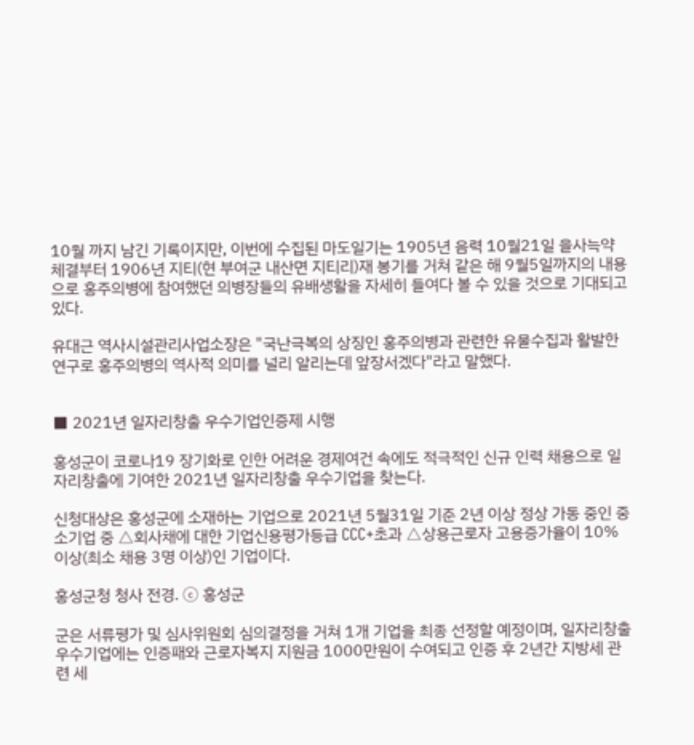10월 까지 남긴 기록이지만, 이번에 수집된 마도일기는 1905년 음력 10월21일 을사늑약 체결부터 1906년 지티(현 부여군 내산면 지티리)재 봉기를 거쳐 같은 해 9월5일까지의 내용으로 홍주의병에 참여했던 의병장들의 유배생활을 자세히 들여다 볼 수 있을 것으로 기대되고 있다.

유대근 역사시설관리사업소장은 "국난극복의 상징인 홍주의병과 관련한 유물수집과 활발한 연구로 홍주의병의 역사적 의미를 널리 알리는데 앞장서겠다"라고 말했다.


■ 2021년 일자리창출 우수기업인증제 시행

홍성군이 코로나19 장기화로 인한 어려운 경제여건 속에도 적극적인 신규 인력 채용으로 일자리창출에 기여한 2021년 일자리창출 우수기업을 찾는다.

신청대상은 홍성군에 소재하는 기업으로 2021년 5월31일 기준 2년 이상 정상 가동 중인 중소기업 중 △회사채에 대한 기업신용평가등급 CCC+초과 △상용근로자 고용증가율이 10%이상(최소 채용 3명 이상)인 기업이다.

홍성군청 청사 전경. ⓒ 홍성군

군은 서류평가 및 심사위원회 심의결정을 거쳐 1개 기업을 최종 선정할 예정이며, 일자리창출 우수기업에는 인증패와 근로자복지 지원금 1000만원이 수여되고 인증 후 2년간 지방세 관련 세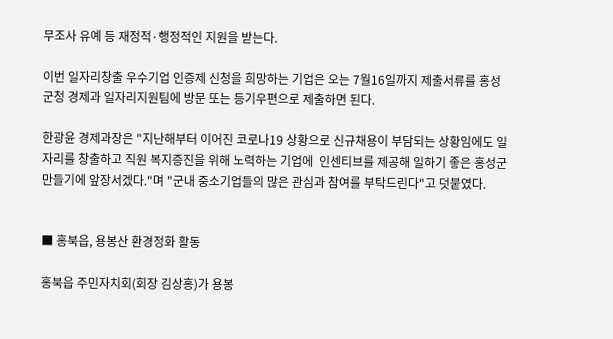무조사 유예 등 재정적·행정적인 지원을 받는다.

이번 일자리창출 우수기업 인증제 신청을 희망하는 기업은 오는 7월16일까지 제출서류를 홍성군청 경제과 일자리지원팀에 방문 또는 등기우편으로 제출하면 된다.

한광윤 경제과장은 "지난해부터 이어진 코로나19 상황으로 신규채용이 부담되는 상황임에도 일자리를 창출하고 직원 복지증진을 위해 노력하는 기업에  인센티브를 제공해 일하기 좋은 홍성군 만들기에 앞장서겠다."며 "군내 중소기업들의 많은 관심과 참여를 부탁드린다"고 덧붙였다.


■ 홍북읍, 용봉산 환경정화 활동

홍북읍 주민자치회(회장 김상홍)가 용봉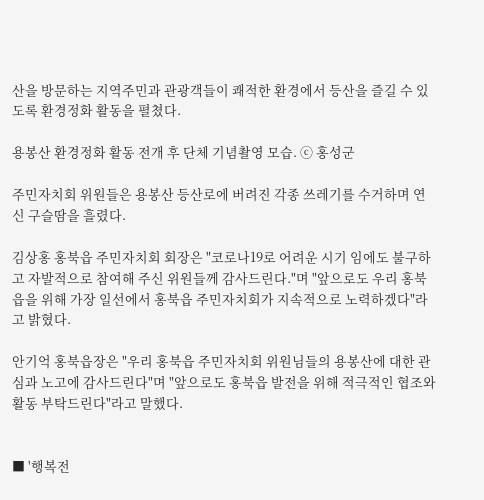산을 방문하는 지역주민과 관광객들이 쾌적한 환경에서 등산을 즐길 수 있도록 환경정화 활동을 펼쳤다.

용봉산 환경정화 활동 전개 후 단체 기념촬영 모습. ⓒ 홍성군

주민자치회 위원들은 용봉산 등산로에 버려진 각종 쓰레기를 수거하며 연신 구슬땀을 흘렸다.

김상홍 홍북읍 주민자치회 회장은 "코로나19로 어려운 시기 임에도 불구하고 자발적으로 참여해 주신 위원들께 감사드린다."며 "앞으로도 우리 홍북읍을 위해 가장 일선에서 홍북읍 주민자치회가 지속적으로 노력하겠다"라고 밝혔다.

안기억 홍북읍장은 "우리 홍북읍 주민자치회 위원님들의 용봉산에 대한 관심과 노고에 감사드린다"며 "앞으로도 홍북읍 발전을 위해 적극적인 협조와 활동 부탁드린다"라고 말했다.


■ '행복전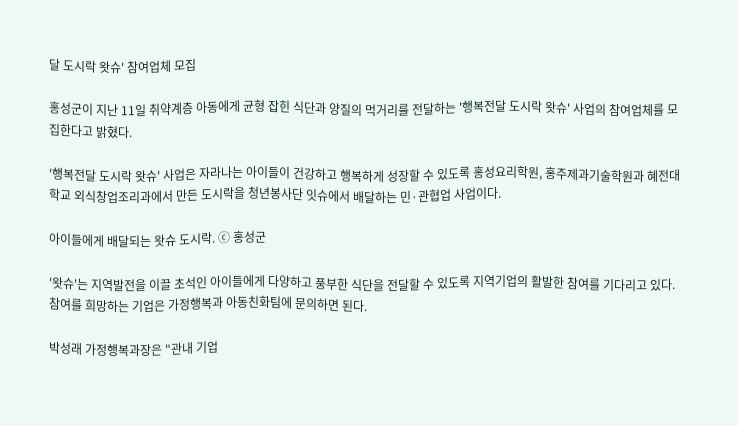달 도시락 왓슈' 참여업체 모집

홍성군이 지난 11일 취약계층 아동에게 균형 잡힌 식단과 양질의 먹거리를 전달하는 '행복전달 도시락 왓슈' 사업의 참여업체를 모집한다고 밝혔다.

'행복전달 도시락 왓슈' 사업은 자라나는 아이들이 건강하고 행복하게 성장할 수 있도록 홍성요리학원, 홍주제과기술학원과 혜전대학교 외식창업조리과에서 만든 도시락을 청년봉사단 잇슈에서 배달하는 민·관협업 사업이다.

아이들에게 배달되는 왓슈 도시락. ⓒ 홍성군

'왓슈'는 지역발전을 이끌 초석인 아이들에게 다양하고 풍부한 식단을 전달할 수 있도록 지역기업의 활발한 참여를 기다리고 있다. 참여를 희망하는 기업은 가정행복과 아동친화팀에 문의하면 된다.

박성래 가정행복과장은 "관내 기업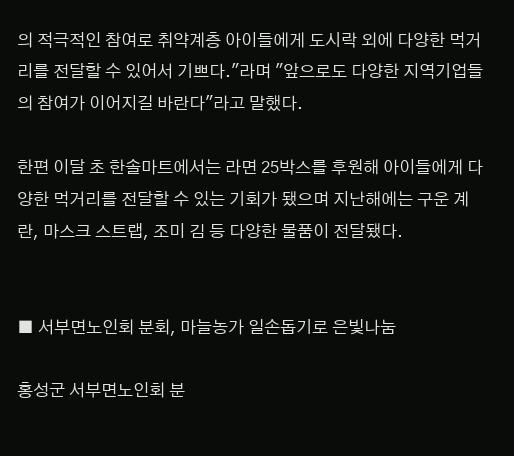의 적극적인 참여로 취약계층 아이들에게 도시락 외에 다양한 먹거리를 전달할 수 있어서 기쁘다."라며 "앞으로도 다양한 지역기업들의 참여가 이어지길 바란다"라고 말했다.

한편 이달 초 한솔마트에서는 라면 25박스를 후원해 아이들에게 다양한 먹거리를 전달할 수 있는 기회가 됐으며 지난해에는 구운 계란, 마스크 스트랩, 조미 김 등 다양한 물품이 전달됐다.


■ 서부면노인회 분회, 마늘농가 일손돕기로 은빛나눔

홍성군 서부면노인회 분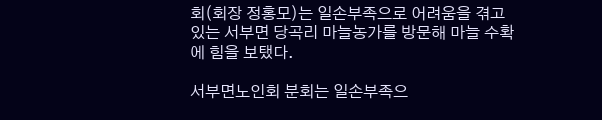회(회장 정홍모)는 일손부족으로 어려움을 겪고 있는 서부면 당곡리 마늘농가를 방문해 마늘 수확에 힘을 보탰다.

서부면노인회 분회는 일손부족으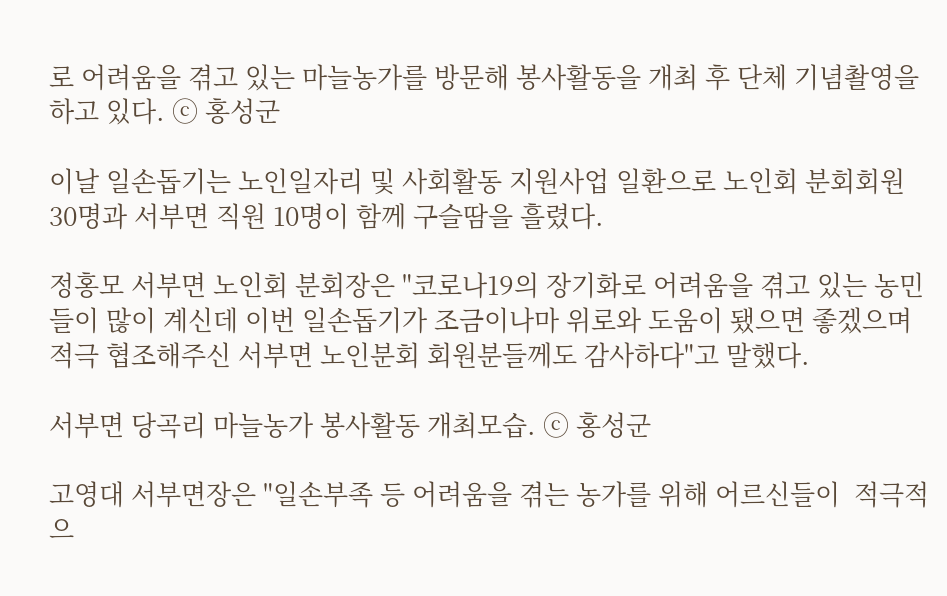로 어려움을 겪고 있는 마늘농가를 방문해 봉사활동을 개최 후 단체 기념촬영을 하고 있다. ⓒ 홍성군

이날 일손돕기는 노인일자리 및 사회활동 지원사업 일환으로 노인회 분회회원 30명과 서부면 직원 10명이 함께 구슬땀을 흘렸다.

정홍모 서부면 노인회 분회장은 "코로나19의 장기화로 어려움을 겪고 있는 농민들이 많이 계신데 이번 일손돕기가 조금이나마 위로와 도움이 됐으면 좋겠으며 적극 협조해주신 서부면 노인분회 회원분들께도 감사하다"고 말했다.

서부면 당곡리 마늘농가 봉사활동 개최모습. ⓒ 홍성군

고영대 서부면장은 "일손부족 등 어려움을 겪는 농가를 위해 어르신들이  적극적으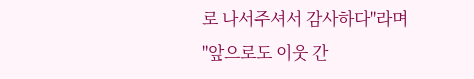로 나서주셔서 감사하다"라며 "앞으로도 이웃 간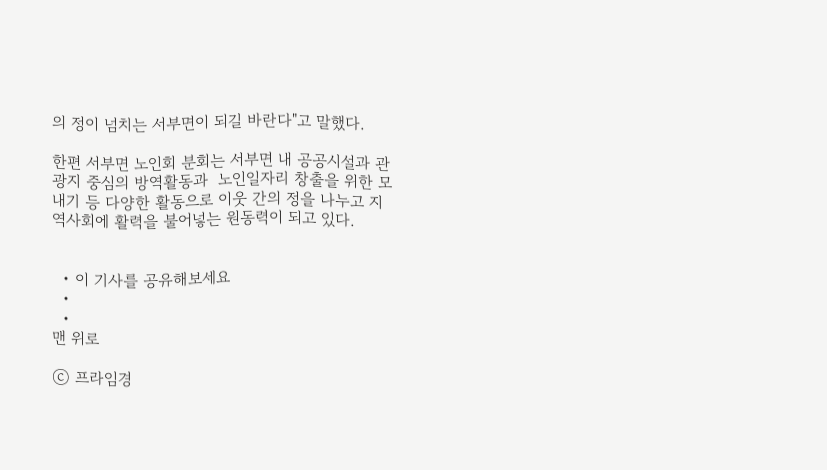의 정이 넘치는 서부면이 되길 바란다"고 말했다.

한편 서부면 노인회 분회는 서부면 내 공공시설과 관광지 중심의 방역활동과  노인일자리 창출을 위한 모내기 등 다양한 활동으로 이웃 간의 정을 나누고 지역사회에 활력을 불어넣는 원동력이 되고 있다.


  • 이 기사를 공유해보세요
  •
  •
맨 위로

ⓒ 프라임경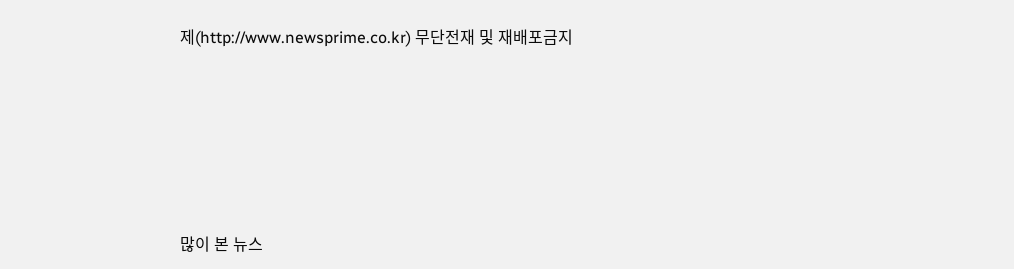제(http://www.newsprime.co.kr) 무단전재 및 재배포금지






많이 본 뉴스